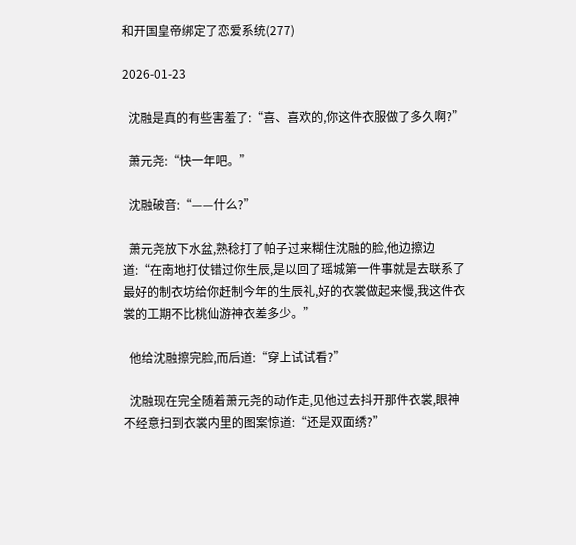和开国皇帝绑定了恋爱系统(277)

2026-01-23

  沈融是真的有些害羞了:“喜、喜欢的,你这件衣服做了多久啊?”

  萧元尧:“快一年吧。”

  沈融破音:“——什么?”

  萧元尧放下水盆,熟稔打了帕子过来糊住沈融的脸,他边擦边道:“在南地打仗错过你生辰,是以回了瑶城第一件事就是去联系了最好的制衣坊给你赶制今年的生辰礼,好的衣裳做起来慢,我这件衣裳的工期不比桃仙游神衣差多少。”

  他给沈融擦完脸,而后道:“穿上试试看?”

  沈融现在完全随着萧元尧的动作走,见他过去抖开那件衣裳,眼神不经意扫到衣裳内里的图案惊道:“还是双面绣?”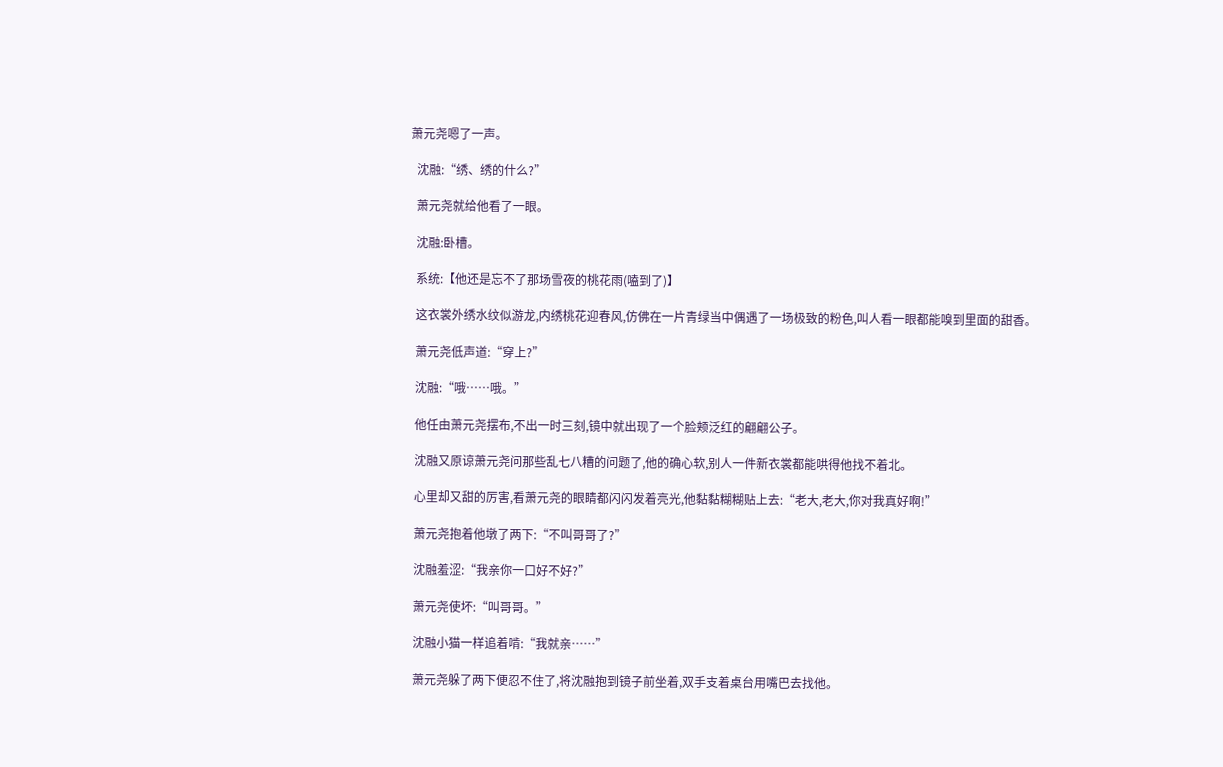萧元尧嗯了一声。

  沈融:“绣、绣的什么?”

  萧元尧就给他看了一眼。

  沈融:卧槽。

  系统:【他还是忘不了那场雪夜的桃花雨(嗑到了)】

  这衣裳外绣水纹似游龙,内绣桃花迎春风,仿佛在一片青绿当中偶遇了一场极致的粉色,叫人看一眼都能嗅到里面的甜香。

  萧元尧低声道:“穿上?”

  沈融:“哦……哦。”

  他任由萧元尧摆布,不出一时三刻,镜中就出现了一个脸颊泛红的翩翩公子。

  沈融又原谅萧元尧问那些乱七八糟的问题了,他的确心软,别人一件新衣裳都能哄得他找不着北。

  心里却又甜的厉害,看萧元尧的眼睛都闪闪发着亮光,他黏黏糊糊贴上去:“老大,老大,你对我真好啊!”

  萧元尧抱着他墩了两下:“不叫哥哥了?”

  沈融羞涩:“我亲你一口好不好?”

  萧元尧使坏:“叫哥哥。”

  沈融小猫一样追着啃:“我就亲……”

  萧元尧躲了两下便忍不住了,将沈融抱到镜子前坐着,双手支着桌台用嘴巴去找他。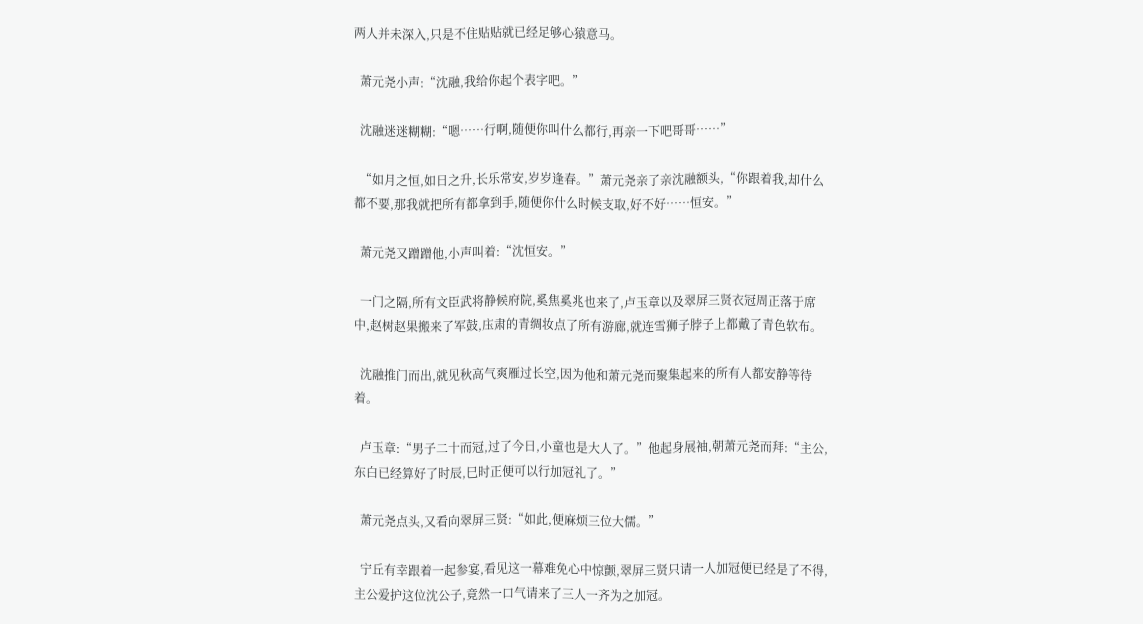两人并未深入,只是不住贴贴就已经足够心猿意马。

  萧元尧小声:“沈融,我给你起个表字吧。”

  沈融迷迷糊糊:“嗯……行啊,随便你叫什么都行,再亲一下吧哥哥……”

  “如月之恒,如日之升,长乐常安,岁岁逢春。”萧元尧亲了亲沈融额头,“你跟着我,却什么都不要,那我就把所有都拿到手,随便你什么时候支取,好不好……恒安。”

  萧元尧又蹭蹭他,小声叫着:“沈恒安。”

  一门之隔,所有文臣武将静候府院,奚焦奚兆也来了,卢玉章以及翠屏三贤衣冠周正落于席中,赵树赵果搬来了军鼓,庒肃的青绸妆点了所有游廊,就连雪狮子脖子上都戴了青色软布。

  沈融推门而出,就见秋高气爽雁过长空,因为他和萧元尧而聚集起来的所有人都安静等待着。

  卢玉章:“男子二十而冠,过了今日,小童也是大人了。”他起身展袖,朝萧元尧而拜:“主公,东白已经算好了时辰,巳时正便可以行加冠礼了。”

  萧元尧点头,又看向翠屏三贤:“如此,便麻烦三位大儒。”

  宁丘有幸跟着一起参宴,看见这一幕难免心中惊颤,翠屏三贤只请一人加冠便已经是了不得,主公爱护这位沈公子,竟然一口气请来了三人一齐为之加冠。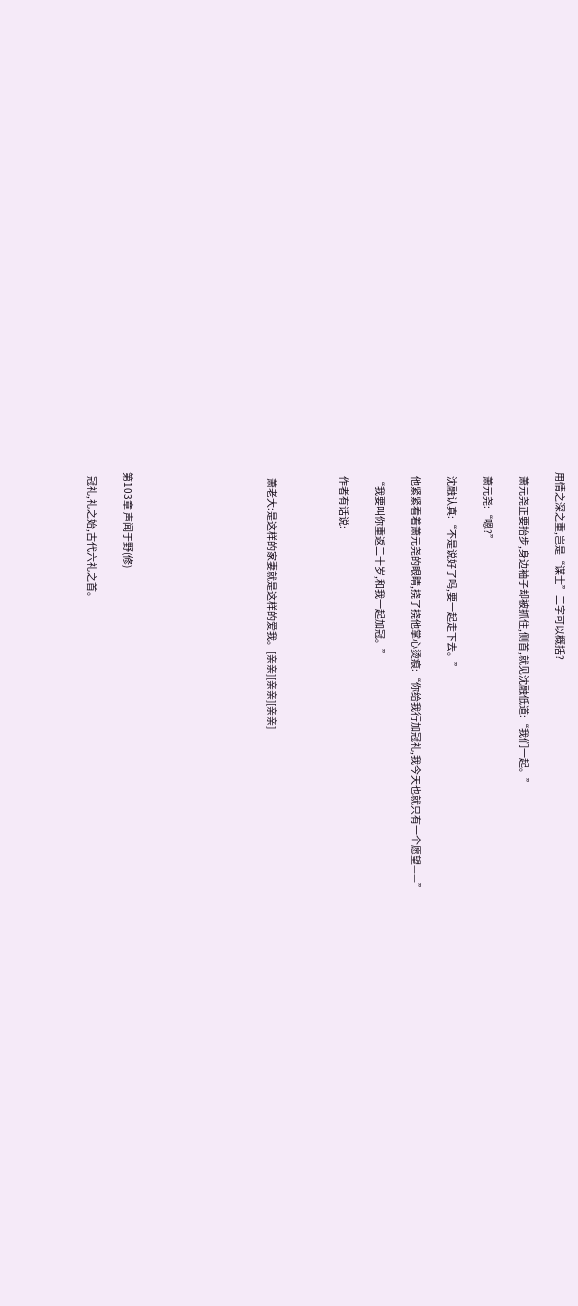用情之深之重,岂是“谋士”二字可以概括?

  萧元尧正要抬步,身边袖子却被抓住,侧首,就见沈融低道:“我们一起。”

  萧元尧:“嗯?”

  沈融认真:“不是说好了吗,要一起走下去。”

  他紧紧看着萧元尧的眼睛,挠了挠他掌心烫痕:“你给我行加冠礼,我今天也就只有一个愿望——”

  “我要叫你重返二十岁,和我一起加冠。”

  作者有话说:



   萧老大:是这样的家妻就是这样的爱我。[亲亲][亲亲][亲亲]







第103章 声闻于野(修)

  冠礼,礼之始,古代六礼之首。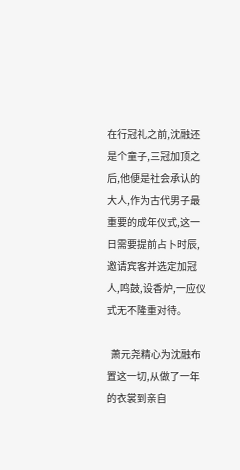在行冠礼之前,沈融还是个童子,三冠加顶之后,他便是社会承认的大人,作为古代男子最重要的成年仪式,这一日需要提前占卜时辰,邀请宾客并选定加冠人,鸣鼓,设香炉,一应仪式无不隆重对待。

  萧元尧精心为沈融布置这一切,从做了一年的衣裳到亲自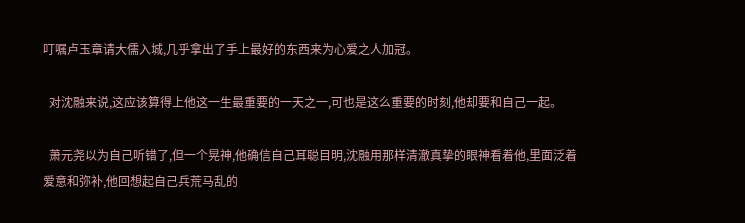叮嘱卢玉章请大儒入城,几乎拿出了手上最好的东西来为心爱之人加冠。

  对沈融来说,这应该算得上他这一生最重要的一天之一,可也是这么重要的时刻,他却要和自己一起。

  萧元尧以为自己听错了,但一个晃神,他确信自己耳聪目明,沈融用那样清澈真挚的眼神看着他,里面泛着爱意和弥补,他回想起自己兵荒马乱的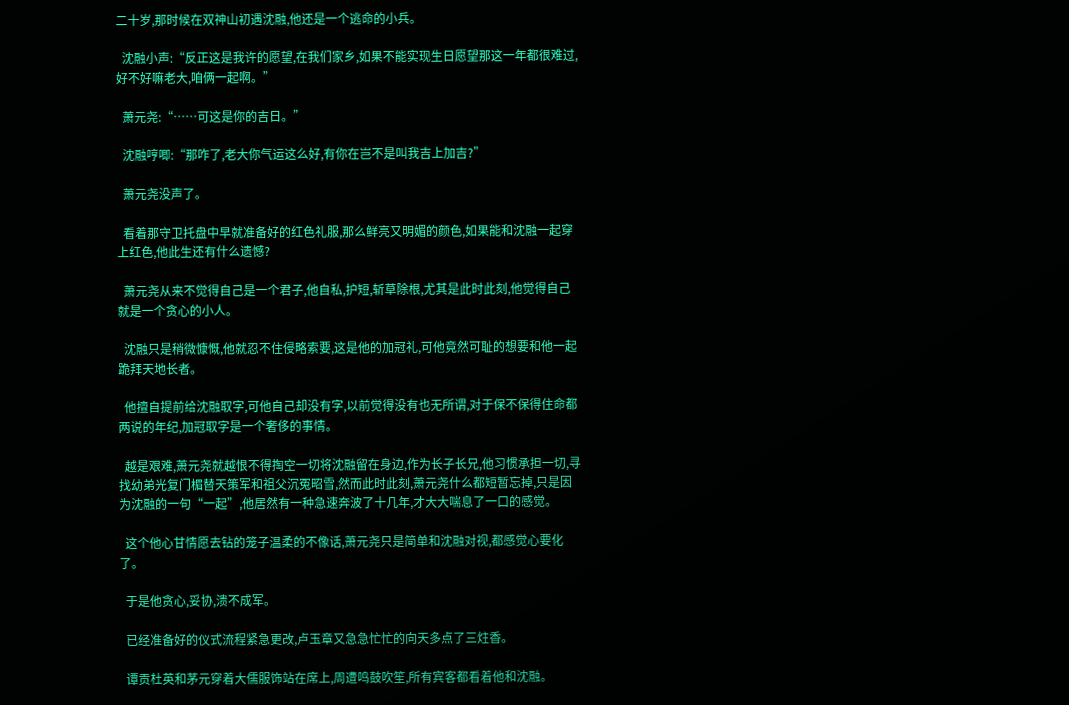二十岁,那时候在双神山初遇沈融,他还是一个逃命的小兵。

  沈融小声:“反正这是我许的愿望,在我们家乡,如果不能实现生日愿望那这一年都很难过,好不好嘛老大,咱俩一起啊。”

  萧元尧:“……可这是你的吉日。”

  沈融哼唧:“那咋了,老大你气运这么好,有你在岂不是叫我吉上加吉?”

  萧元尧没声了。

  看着那守卫托盘中早就准备好的红色礼服,那么鲜亮又明媚的颜色,如果能和沈融一起穿上红色,他此生还有什么遗憾?

  萧元尧从来不觉得自己是一个君子,他自私,护短,斩草除根,尤其是此时此刻,他觉得自己就是一个贪心的小人。

  沈融只是稍微慷慨,他就忍不住侵略索要,这是他的加冠礼,可他竟然可耻的想要和他一起跪拜天地长者。

  他擅自提前给沈融取字,可他自己却没有字,以前觉得没有也无所谓,对于保不保得住命都两说的年纪,加冠取字是一个奢侈的事情。

  越是艰难,萧元尧就越恨不得掏空一切将沈融留在身边,作为长子长兄,他习惯承担一切,寻找幼弟光复门楣替天策军和祖父沉冤昭雪,然而此时此刻,萧元尧什么都短暂忘掉,只是因为沈融的一句“一起”,他居然有一种急速奔波了十几年,才大大喘息了一口的感觉。

  这个他心甘情愿去钻的笼子温柔的不像话,萧元尧只是简单和沈融对视,都感觉心要化了。

  于是他贪心,妥协,溃不成军。

  已经准备好的仪式流程紧急更改,卢玉章又急急忙忙的向天多点了三炷香。

  谭贡杜英和茅元穿着大儒服饰站在席上,周遭鸣鼓吹笙,所有宾客都看着他和沈融。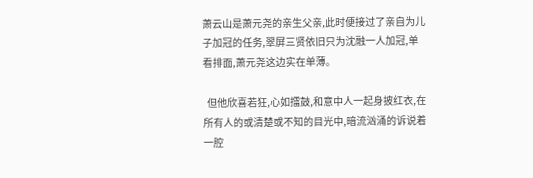萧云山是萧元尧的亲生父亲,此时便接过了亲自为儿子加冠的任务,翠屏三贤依旧只为沈融一人加冠,单看排面,萧元尧这边实在单薄。

  但他欣喜若狂,心如擂鼓,和意中人一起身披红衣,在所有人的或清楚或不知的目光中,暗流汹涌的诉说着一腔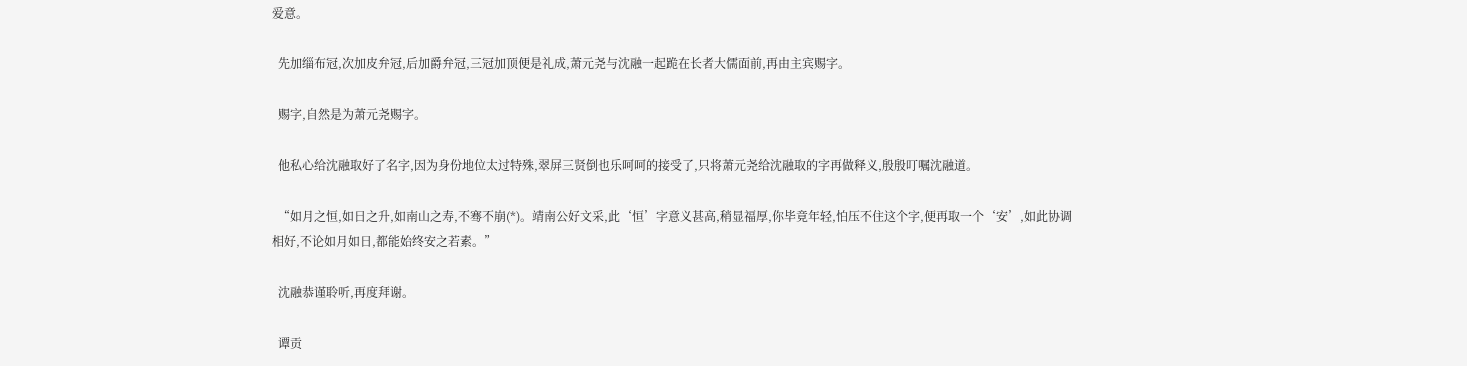爱意。

  先加缁布冠,次加皮弁冠,后加爵弁冠,三冠加顶便是礼成,萧元尧与沈融一起跪在长者大儒面前,再由主宾赐字。

  赐字,自然是为萧元尧赐字。

  他私心给沈融取好了名字,因为身份地位太过特殊,翠屏三贤倒也乐呵呵的接受了,只将萧元尧给沈融取的字再做释义,殷殷叮嘱沈融道。

  “如月之恒,如日之升,如南山之寿,不骞不崩(*)。靖南公好文采,此‘恒’字意义甚高,稍显福厚,你毕竟年轻,怕压不住这个字,便再取一个‘安’,如此协调相好,不论如月如日,都能始终安之若素。”

  沈融恭谨聆听,再度拜谢。

  谭贡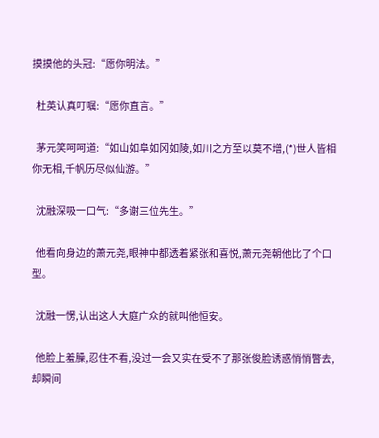摸摸他的头冠:“愿你明法。”

  杜英认真叮嘱:“愿你直言。”

  茅元笑呵呵道:“如山如阜如冈如陵,如川之方至以莫不增,(*)世人皆相你无相,千帆历尽似仙游。”

  沈融深吸一口气:“多谢三位先生。”

  他看向身边的萧元尧,眼神中都透着紧张和喜悦,萧元尧朝他比了个口型。

  沈融一愣,认出这人大庭广众的就叫他恒安。

  他脸上羞臊,忍住不看,没过一会又实在受不了那张俊脸诱惑悄悄瞥去,却瞬间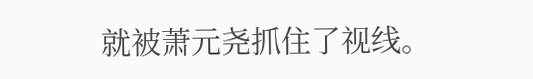就被萧元尧抓住了视线。